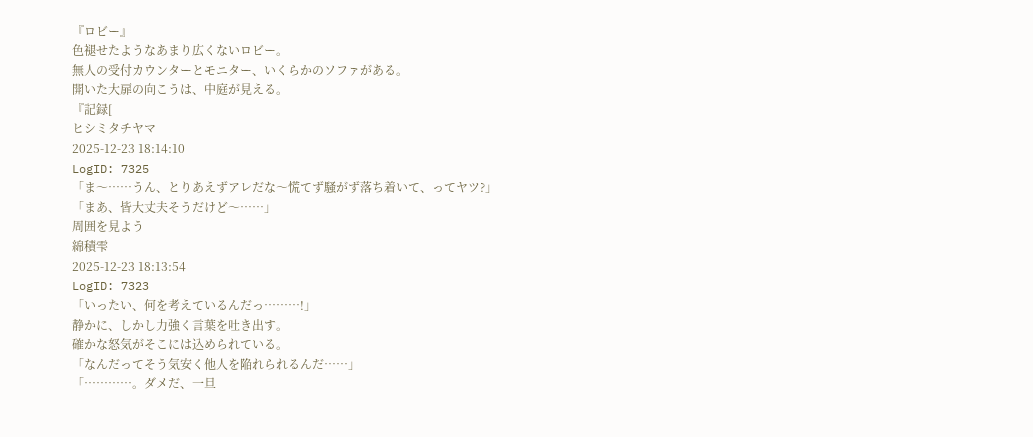『ロビー』
色褪せたようなあまり広くないロビー。
無人の受付カウンターとモニター、いくらかのソファがある。
開いた大扉の向こうは、中庭が見える。
『記録[
ヒシミタチヤマ
2025-12-23 18:14:10
LogID: 7325
「ま〜……うん、とりあえずアレだな〜慌てず騒がず落ち着いて、ってヤツ?」
「まあ、皆大丈夫そうだけど〜……」
周囲を見よう
綿積雫
2025-12-23 18:13:54
LogID: 7323
「いったい、何を考えているんだっ………!」
静かに、しかし力強く言葉を吐き出す。
確かな怒気がそこには込められている。
「なんだってそう気安く他人を陥れられるんだ……」
「…………。ダメだ、一旦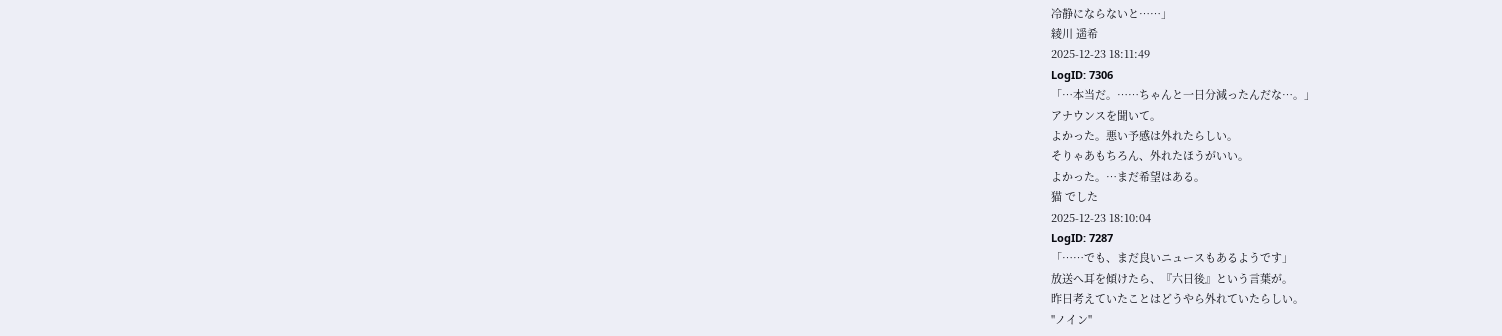冷静にならないと……」
綾川 遥希
2025-12-23 18:11:49
LogID: 7306
「…本当だ。……ちゃんと一日分減ったんだな…。」
アナウンスを聞いて。
よかった。悪い予感は外れたらしい。
そりゃあもちろん、外れたほうがいい。
よかった。…まだ希望はある。
猫 でした
2025-12-23 18:10:04
LogID: 7287
「……でも、まだ良いニュースもあるようです」
放送へ耳を傾けたら、『六日後』という言葉が。
昨日考えていたことはどうやら外れていたらしい。
"ノイン"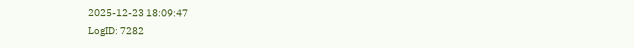2025-12-23 18:09:47
LogID: 7282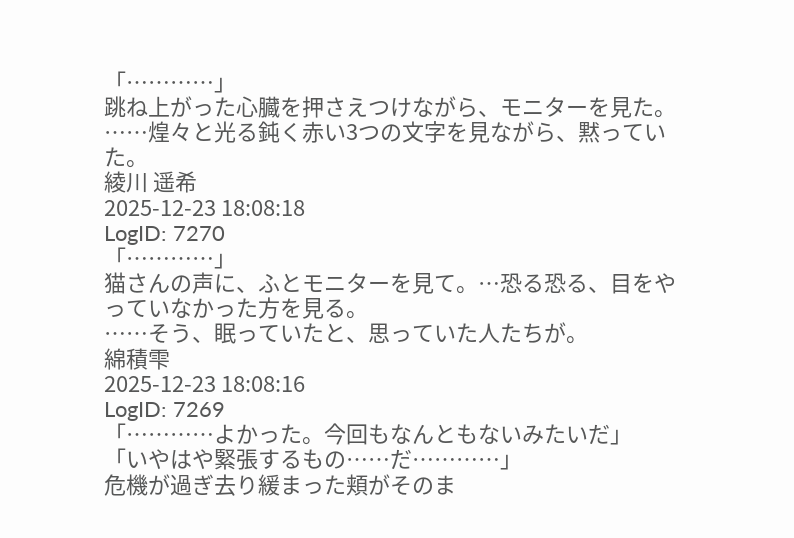「…………」
跳ね上がった心臓を押さえつけながら、モニターを見た。
……煌々と光る鈍く赤い3つの文字を見ながら、黙っていた。
綾川 遥希
2025-12-23 18:08:18
LogID: 7270
「…………」
猫さんの声に、ふとモニターを見て。…恐る恐る、目をやっていなかった方を見る。
……そう、眠っていたと、思っていた人たちが。
綿積雫
2025-12-23 18:08:16
LogID: 7269
「…………よかった。今回もなんともないみたいだ」
「いやはや緊張するもの……だ…………」
危機が過ぎ去り緩まった頬がそのま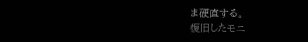ま硬直する。
復旧したモニ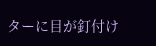ターに目が釘付け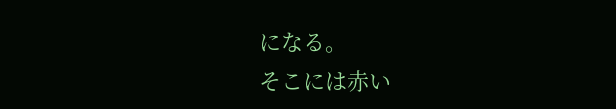になる。
そこには赤い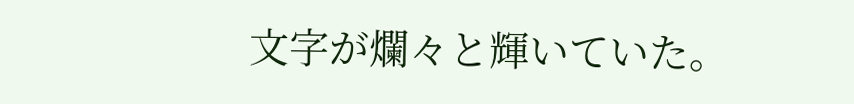文字が爛々と輝いていた。